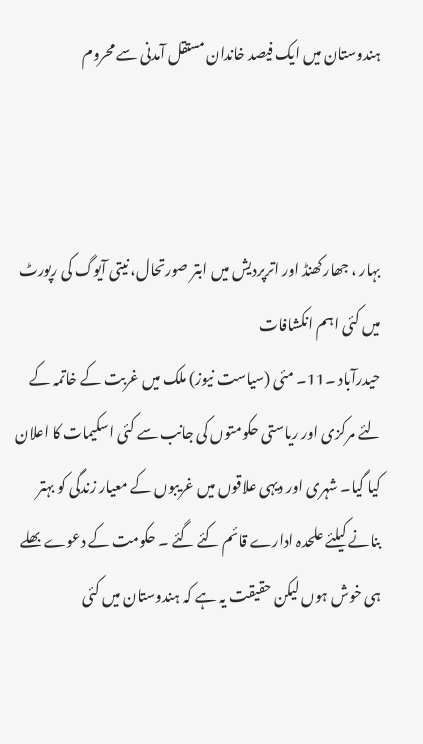ہندوستان میں ایک فیصد خاندان مستقل آمدنی سے محروم



بہار ، جھارکھنڈ اور اترپردیش میں ابتر صورتحال، نیتی آیوگ کی رپورٹ میں کئی اہم انکشافات
حیدرآباد ۔11۔ مئی (سیاست نیوز) ملک میں غربت کے خاتمہ کے لئے مرکزی اور ریاستی حکومتوں کی جانب سے کئی اسکیمات کا اعلان کیا گیا۔ شہری اور دیہی علاقوں میں غریبوں کے معیار زندگی کو بہتر بنانے کیلئے علحدہ ادارے قائم کئے گئے ۔ حکومت کے دعوے بھلے ہی خوش ہوں لیکن حقیقت یہ ہے کہ ہندوستان میں کئی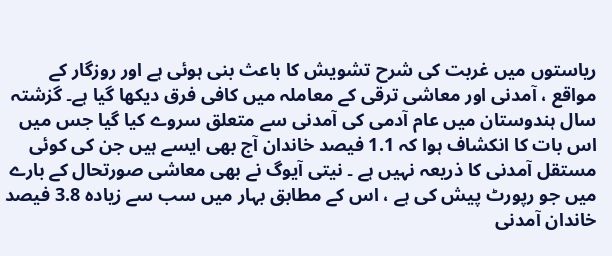ریاستوں میں غربت کی شرح تشویش کا باعث بنی ہوئی ہے اور روزگار کے مواقع ، آمدنی اور معاشی ترقی کے معاملہ میں کافی فرق دیکھا گیا ہے۔ گزشتہ سال ہندوستان میں عام آدمی کی آمدنی سے متعلق سروے کیا گیا جس میں اس بات کا انکشاف ہوا کہ 1.1 فیصد خاندان آج بھی ایسے ہیں جن کی کوئی مستقل آمدنی کا ذریعہ نہیں ہے ۔ نیتی آیوگ نے بھی معاشی صورتحال کے بارے میں جو رپورٹ پیش کی ہے ، اس کے مطابق بہار میں سب سے زیادہ 3.8 فیصد خاندان آمدنی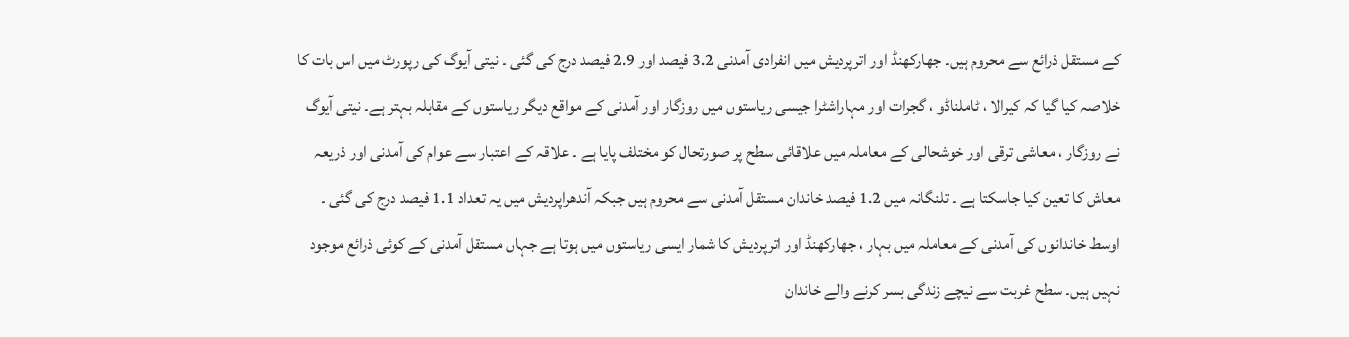کے مستقل ذرائع سے محروم ہیں۔ جھارکھنڈ اور اترپردیش میں انفرادی آمدنی 3.2 فیصد اور 2.9 فیصد درج کی گئی ۔ نیتی آیوگ کی رپورٹ میں اس بات کا خلاصہ کیا گیا کہ کیرالا ، ٹاملناڈو ، گجرات اور مہاراشٹرا جیسی ریاستوں میں روزگار اور آمدنی کے مواقع دیگر ریاستوں کے مقابلہ بہتر ہے۔ نیتی آیوگ نے روزگار ، معاشی ترقی اور خوشحالی کے معاملہ میں علاقائی سطح پر صورتحال کو مختلف پایا ہے ۔ علاقہ کے اعتبار سے عوام کی آمدنی اور ذریعہ معاش کا تعین کیا جاسکتا ہے ۔ تلنگانہ میں 1.2 فیصد خاندان مستقل آمدنی سے محروم ہیں جبکہ آندھراپردیش میں یہ تعداد 1.1 فیصد درج کی گئی ۔ اوسط خاندانوں کی آمدنی کے معاملہ میں بہار ، جھارکھنڈ اور اترپردیش کا شمار ایسی ریاستوں میں ہوتا ہے جہاں مستقل آمدنی کے کوئی ذرائع موجود نہیں ہیں۔ سطح غربت سے نیچے زندگی بسر کرنے والے خاندان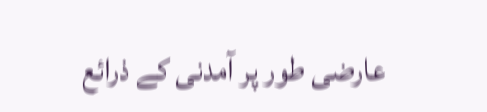عارضی طور پر آمدنی کے ذرائع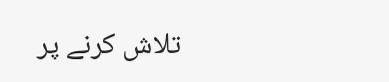تلاش کرنے پر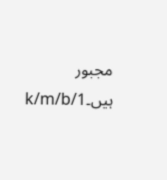مجبور ہیں۔1/k/m/b